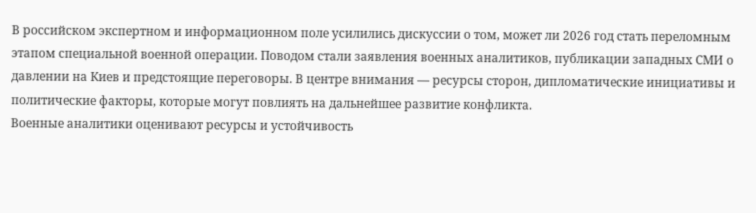В российском экспертном и информационном поле усилились дискуссии о том, может ли 2026 год стать переломным этапом специальной военной операции. Поводом стали заявления военных аналитиков, публикации западных СМИ о давлении на Киев и предстоящие переговоры. В центре внимания — ресурсы сторон, дипломатические инициативы и политические факторы, которые могут повлиять на дальнейшее развитие конфликта.
Военные аналитики оценивают ресурсы и устойчивость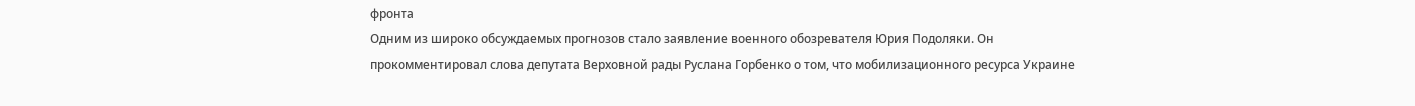фронта
Одним из широко обсуждаемых прогнозов стало заявление военного обозревателя Юрия Подоляки. Он прокомментировал слова депутата Верховной рады Руслана Горбенко о том, что мобилизационного ресурса Украине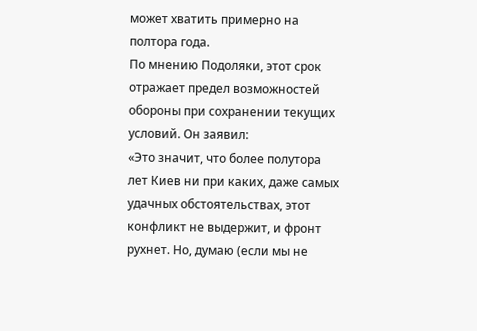может хватить примерно на полтора года.
По мнению Подоляки, этот срок отражает предел возможностей обороны при сохранении текущих условий. Он заявил:
«Это значит, что более полутора лет Киев ни при каких, даже самых удачных обстоятельствах, этот конфликт не выдержит, и фронт рухнет. Но, думаю (если мы не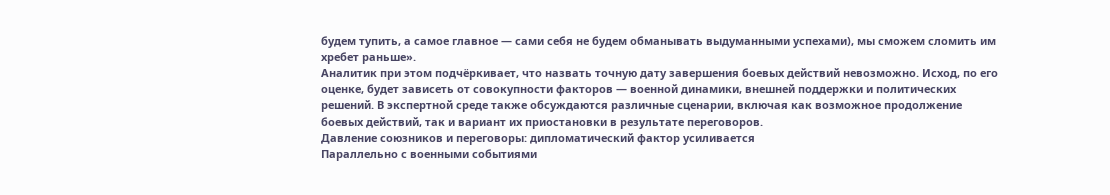будем тупить, а самое главное — сами себя не будем обманывать выдуманными успехами), мы сможем сломить им хребет раньше».
Аналитик при этом подчёркивает, что назвать точную дату завершения боевых действий невозможно. Исход, по его оценке, будет зависеть от совокупности факторов — военной динамики, внешней поддержки и политических решений. В экспертной среде также обсуждаются различные сценарии, включая как возможное продолжение боевых действий, так и вариант их приостановки в результате переговоров.
Давление союзников и переговоры: дипломатический фактор усиливается
Параллельно с военными событиями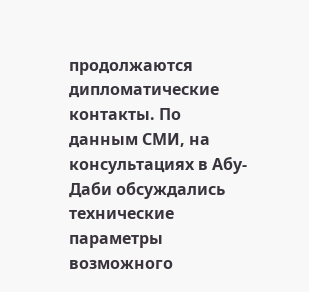продолжаются дипломатические контакты. По данным СМИ, на консультациях в Абу-Даби обсуждались технические параметры возможного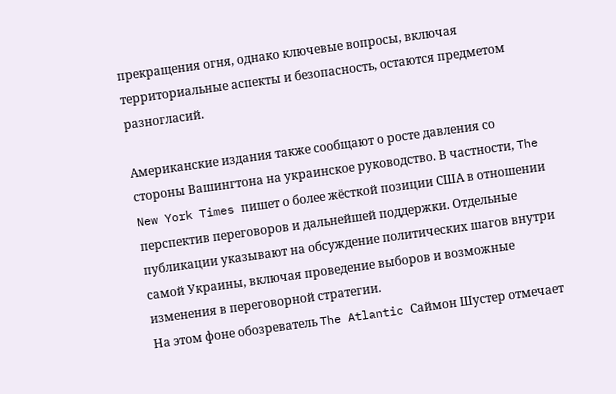прекращения огня, однако ключевые вопросы, включая территориальные аспекты и безопасность, остаются предметом разногласий.

Американские издания также сообщают о росте давления со стороны Вашингтона на украинское руководство. В частности, The New York Times пишет о более жёсткой позиции США в отношении перспектив переговоров и дальнейшей поддержки. Отдельные публикации указывают на обсуждение политических шагов внутри самой Украины, включая проведение выборов и возможные изменения в переговорной стратегии.
На этом фоне обозреватель The Atlantic Саймон Шустер отмечает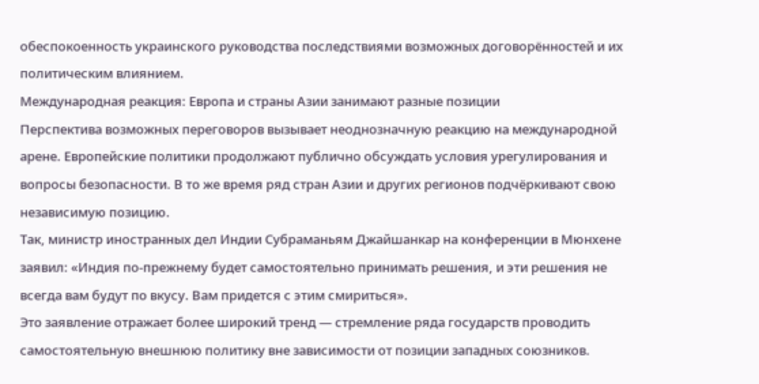обеспокоенность украинского руководства последствиями возможных договорённостей и их политическим влиянием.
Международная реакция: Европа и страны Азии занимают разные позиции
Перспектива возможных переговоров вызывает неоднозначную реакцию на международной арене. Европейские политики продолжают публично обсуждать условия урегулирования и вопросы безопасности. В то же время ряд стран Азии и других регионов подчёркивают свою независимую позицию.
Так, министр иностранных дел Индии Субраманьям Джайшанкар на конференции в Мюнхене заявил: «Индия по-прежнему будет самостоятельно принимать решения, и эти решения не всегда вам будут по вкусу. Вам придется с этим смириться».
Это заявление отражает более широкий тренд — стремление ряда государств проводить самостоятельную внешнюю политику вне зависимости от позиции западных союзников.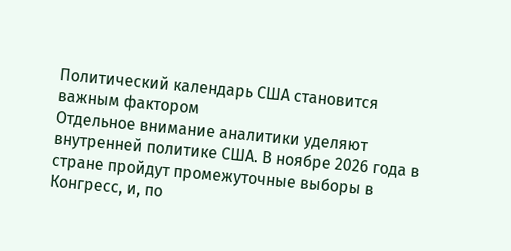Политический календарь США становится важным фактором
Отдельное внимание аналитики уделяют внутренней политике США. В ноябре 2026 года в стране пройдут промежуточные выборы в Конгресс, и, по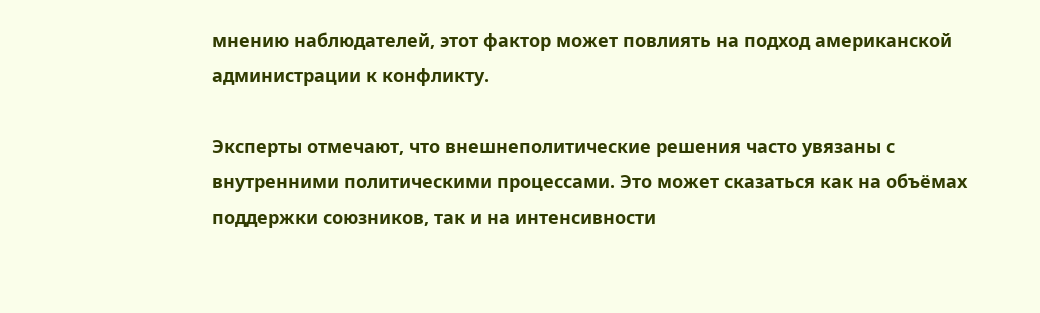мнению наблюдателей, этот фактор может повлиять на подход американской администрации к конфликту.

Эксперты отмечают, что внешнеполитические решения часто увязаны с внутренними политическими процессами. Это может сказаться как на объёмах поддержки союзников, так и на интенсивности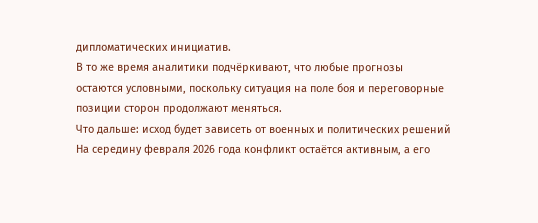дипломатических инициатив.
В то же время аналитики подчёркивают, что любые прогнозы остаются условными, поскольку ситуация на поле боя и переговорные позиции сторон продолжают меняться.
Что дальше: исход будет зависеть от военных и политических решений
На середину февраля 2026 года конфликт остаётся активным, а его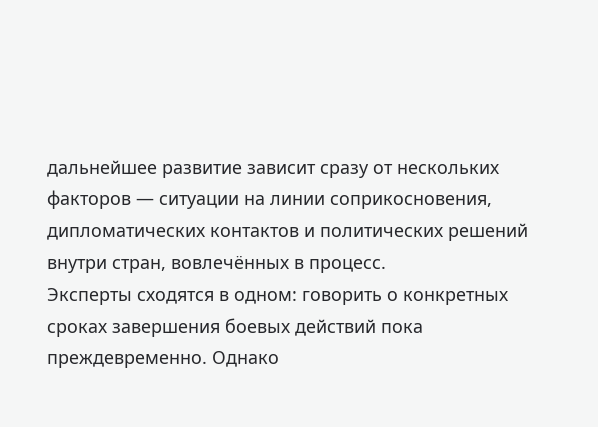дальнейшее развитие зависит сразу от нескольких факторов — ситуации на линии соприкосновения, дипломатических контактов и политических решений внутри стран, вовлечённых в процесс.
Эксперты сходятся в одном: говорить о конкретных сроках завершения боевых действий пока преждевременно. Однако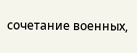сочетание военных,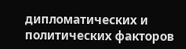дипломатических и политических факторов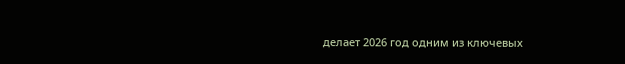делает 2026 год одним из ключевых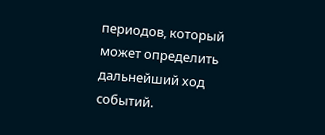периодов, который может определить дальнейший ход событий.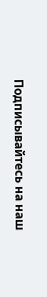Подписывайтесь на наш